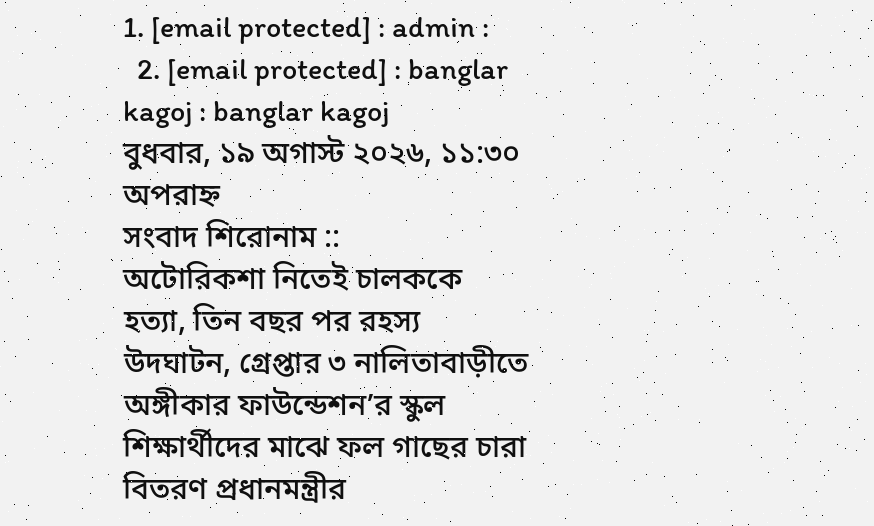1. [email protected] : admin :
  2. [email protected] : banglar kagoj : banglar kagoj
বুধবার, ১৯ অগাস্ট ২০২৬, ১১:৩০ অপরাহ্ন
সংবাদ শিরোনাম ::
অটোরিকশা নিতেই চালককে হত্যা, তিন বছর পর রহস্য উদঘাটন, গ্রেপ্তার ৩ নালিতাবাড়ীতে অঙ্গীকার ফাউন্ডেশন’র স্কুল শিক্ষার্থীদের মাঝে ফল গাছের চারা বিতরণ প্রধানমন্ত্রীর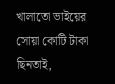খালাতো ভাইয়ের সোয়া কোটি টাকা ছিনতাই,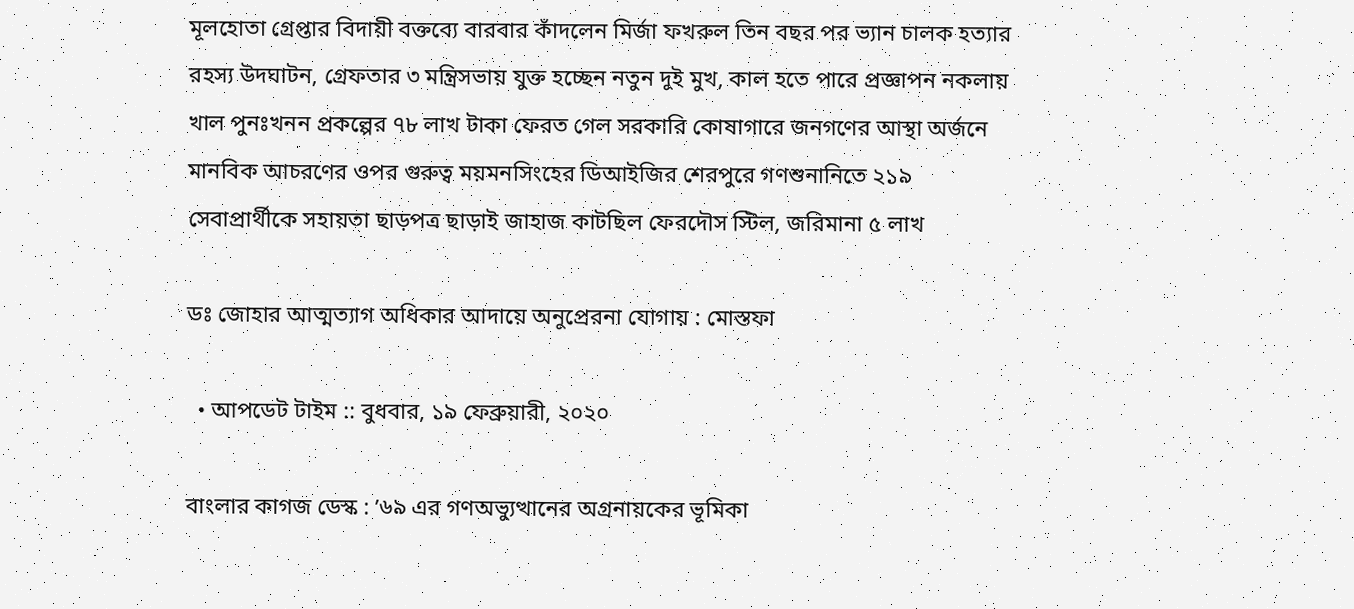মূলহোতা গ্রেপ্তার বিদায়ী বক্তব্যে বারবার কাঁদলেন মির্জা ফখরুল তিন বছর পর ভ্যান চালক হত্যার রহস্য উদঘাটন, গ্রেফতার ৩ মন্ত্রিসভায় যুক্ত হচ্ছেন নতুন দুই মুখ, কাল হতে পারে প্রজ্ঞাপন নকলায় খাল পুনঃখনন প্রকল্পের ৭৮ লাখ টাকা ফেরত গেল সরকারি কোষাগারে জনগণের আস্থা অর্জনে মানবিক আচরণের ওপর গুরুত্ব ময়মনসিংহের ডিআইজির শেরপুরে গণশুনানিতে ২১৯ সেবাপ্রার্থীকে সহায়তা ছাড়পত্র ছাড়াই জাহাজ কাটছিল ফেরদৌস স্টিল, জরিমানা ৫ লাখ

ডঃ জোহার আত্মত্যাগ অধিকার আদায়ে অনুপ্রেরনা যোগায় : মোস্তফা

  • আপডেট টাইম :: বুধবার, ১৯ ফেব্রুয়ারী, ২০২০

বাংলার কাগজ ডেস্ক : ’৬৯ এর গণঅভ্যুত্থানের অগ্রনায়কের ভূমিকা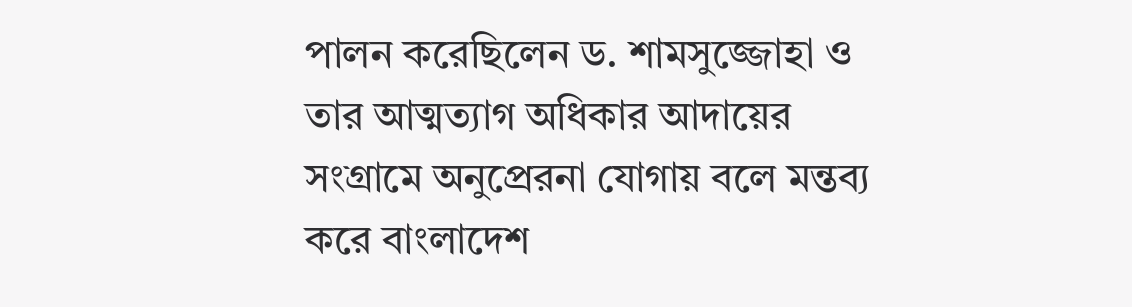পালন করেছিলেন ড. শামসুজ্জোহা ও তার আত্মত্যাগ অধিকার আদায়ের সংগ্রামে অনুপ্রেরনা যোগায় বলে মন্তব্য করে বাংলাদেশ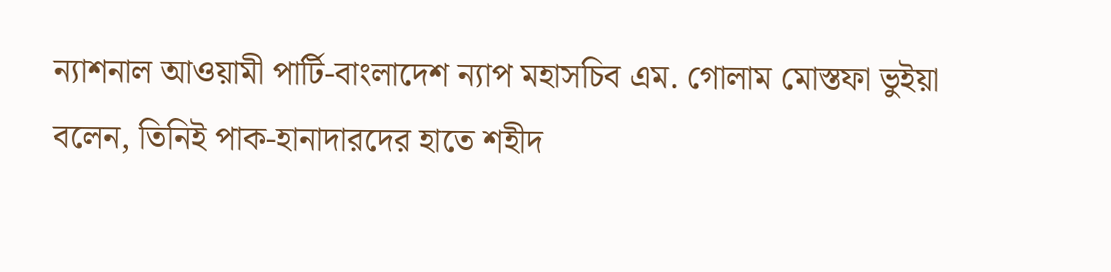ন্যাশনাল আওয়ামী পার্টি-বাংলাদেশ ন্যাপ মহাসচিব এম. গোলাম মোস্তফা ভুইয়া বলেন, তিনিই পাক-হানাদারদের হাতে শহীদ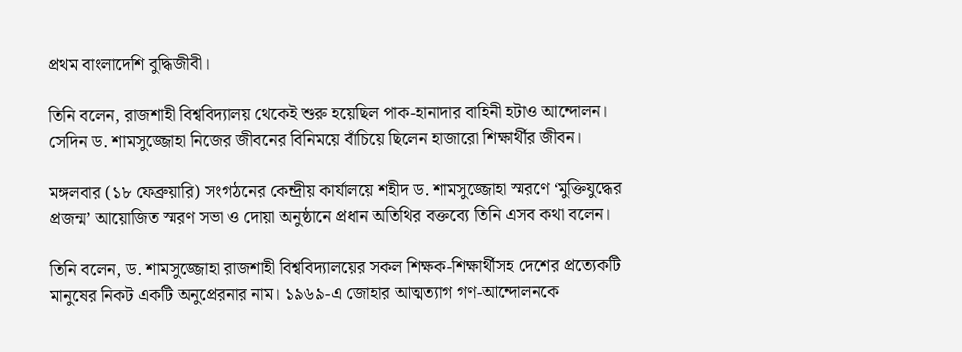প্রথম বাংলাদেশি বুদ্ধিজীবী।

তিনি বলেন, রাজশাহী বিশ্ববিদ্যালয় থেকেই শুরু হয়েছিল পাক-হানাদার বাহিনী হটাও আন্দোলন। সেদিন ড. শামসুজ্জোহা নিজের জীবনের বিনিময়ে বাঁচিয়ে ছিলেন হাজারো শিক্ষার্থীর জীবন।

মঙ্গলবার (১৮ ফেব্রুয়ারি) সংগঠনের কেন্দ্রীয় কার্যালয়ে শহীদ ড. শামসুজ্জোহা স্মরণে ‘মুক্তিযুদ্ধের প্রজন্ম’ আয়োজিত স্মরণ সভা ও দোয়া অনুষ্ঠানে প্রধান অতিথির বক্তব্যে তিনি এসব কথা বলেন।

তিনি বলেন, ড. শামসুজ্জোহা রাজশাহী বিশ্ববিদ্যালয়ের সকল শিক্ষক-শিক্ষার্থীসহ দেশের প্রত্যেকটি মানুষের নিকট একটি অনুপ্রেরনার নাম। ১৯৬৯-এ জোহার আত্মত্যাগ গণ-আন্দোলনকে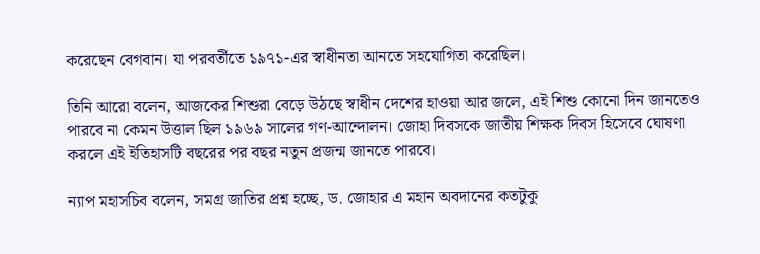করেছেন বেগবান। যা পরবর্তীতে ১৯৭১-এর স্বাধীনতা আনতে সহযোগিতা করেছিল।

তিনি আরো বলেন, আজকের শিশুরা বেড়ে উঠছে স্বাধীন দেশের হাওয়া আর জলে, এই শিশু কোনো দিন জানতেও পারবে না কেমন উত্তাল ছিল ১৯৬৯ সালের গণ-আন্দোলন। জোহা দিবসকে জাতীয় শিক্ষক দিবস হিসেবে ঘোষণা করলে এই ইতিহাসটি বছরের পর বছর নতুন প্রজন্ম জানতে পারবে।

ন্যাপ মহাসচিব বলেন, সমগ্র জাতির প্রশ্ন হচ্ছে, ড. জোহার এ মহান অবদানের কতটুকু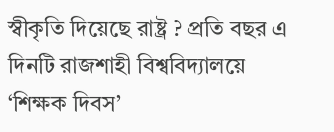স্বীকৃতি দিয়েছে রাষ্ট্র ? প্রতি বছর এ দিনটি রাজশাহী বিশ্ববিদ্যালয়ে ‘শিক্ষক দিবস’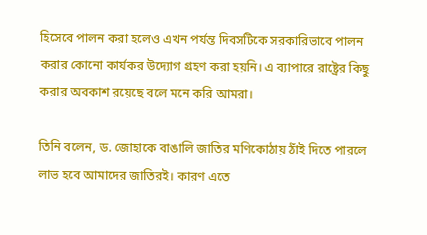হিসেবে পালন করা হলেও এখন পর্যন্ত দিবসটিকে সরকারিভাবে পালন করার কোনো কার্যকর উদ্যোগ গ্রহণ করা হয়নি। এ ব্যাপারে রাষ্ট্রের কিছু করার অবকাশ রয়েছে বলে মনে করি আমরা।

তিনি বলেন, ড. জোহাকে বাঙালি জাতির মণিকোঠায় ঠাঁই দিতে পারলে লাভ হবে আমাদের জাতিরই। কারণ এতে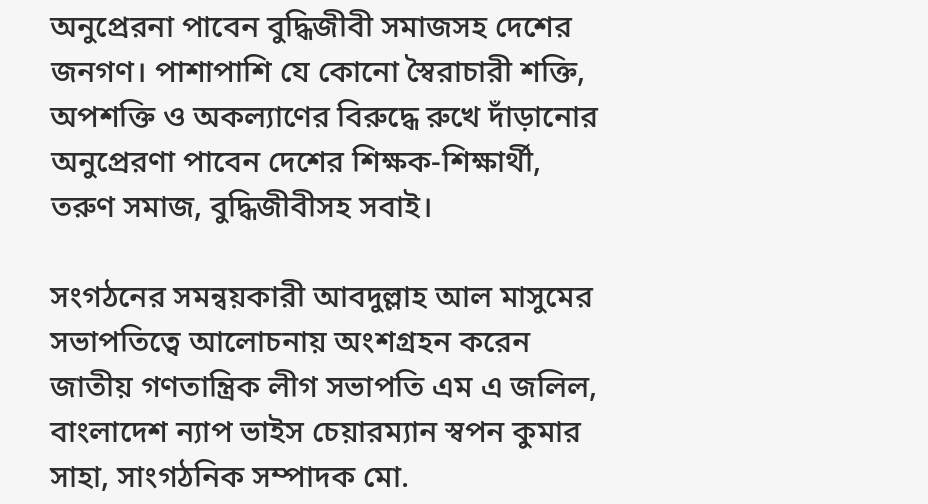অনুপ্রেরনা পাবেন বুদ্ধিজীবী সমাজসহ দেশের জনগণ। পাশাপাশি যে কোনো স্বৈরাচারী শক্তি, অপশক্তি ও অকল্যাণের বিরুদ্ধে রুখে দাঁড়ানোর অনুপ্রেরণা পাবেন দেশের শিক্ষক-শিক্ষার্থী, তরুণ সমাজ, বুদ্ধিজীবীসহ সবাই।

সংগঠনের সমন্বয়কারী আবদুল্লাহ আল মাসুমের সভাপতিত্বে আলোচনায় অংশগ্রহন করেন জাতীয় গণতান্ত্রিক লীগ সভাপতি এম এ জলিল, বাংলাদেশ ন্যাপ ভাইস চেয়ারম্যান স্বপন কুমার সাহা, সাংগঠনিক সম্পাদক মো.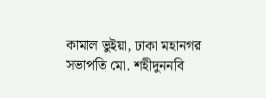কামাল ভুইয়া, ঢাকা মহানগর সভাপতি মো. শহীদুননবি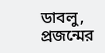ডাবলু, প্রজন্মের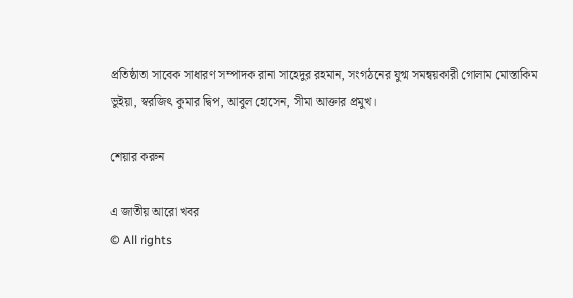প্রতিষ্ঠাতা সাবেক সাধারণ সম্পাদক রানা সাহেদুর রহমান, সংগঠনের যুগ্ম সমন্বয়কারী গোলাম মোস্তাকিম ভুইয়া, স্বরজিৎ কুমার দ্বিপ, আবুল হোসেন, সীমা আক্তার প্রমুখ।

শেয়ার করুন

এ জাতীয় আরো খবর
© All rights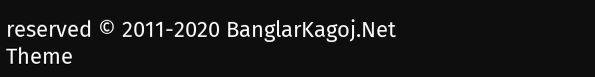reserved © 2011-2020 BanglarKagoj.Net
Theme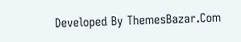Developed By ThemesBazar.Com